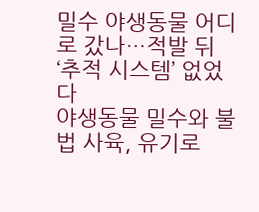밀수 야생동물 어디로 갔나…적발 뒤 ‘추적 시스템’ 없었다
야생동물 밀수와 불법 사육, 유기로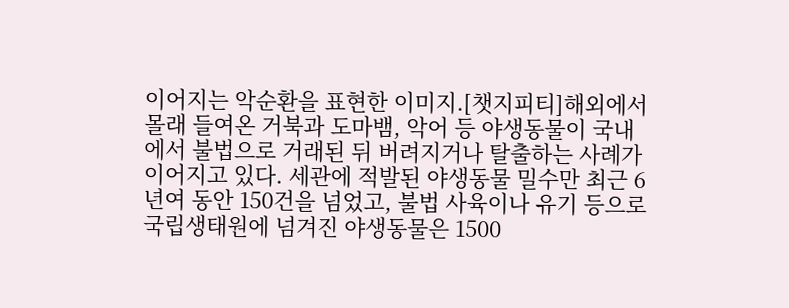이어지는 악순환을 표현한 이미지.[챗지피티]해외에서 몰래 들여온 거북과 도마뱀, 악어 등 야생동물이 국내에서 불법으로 거래된 뒤 버려지거나 탈출하는 사례가 이어지고 있다. 세관에 적발된 야생동물 밀수만 최근 6년여 동안 150건을 넘었고, 불법 사육이나 유기 등으로 국립생태원에 넘겨진 야생동물은 1500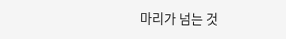마리가 넘는 것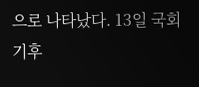으로 나타났다. 13일 국회 기후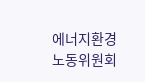에너지환경노동위원회